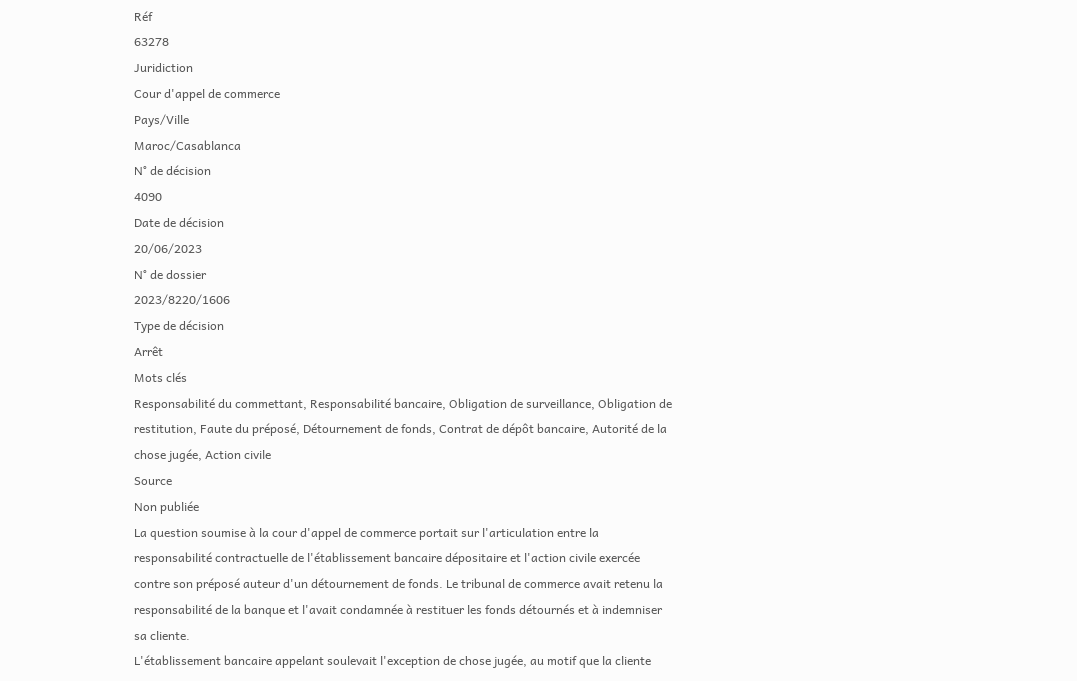Réf
63278
Juridiction
Cour d'appel de commerce
Pays/Ville
Maroc/Casablanca
N° de décision
4090
Date de décision
20/06/2023
N° de dossier
2023/8220/1606
Type de décision
Arrêt
Mots clés
Responsabilité du commettant, Responsabilité bancaire, Obligation de surveillance, Obligation de restitution, Faute du préposé, Détournement de fonds, Contrat de dépôt bancaire, Autorité de la chose jugée, Action civile
Source
Non publiée
La question soumise à la cour d'appel de commerce portait sur l'articulation entre la responsabilité contractuelle de l'établissement bancaire dépositaire et l'action civile exercée contre son préposé auteur d'un détournement de fonds. Le tribunal de commerce avait retenu la responsabilité de la banque et l'avait condamnée à restituer les fonds détournés et à indemniser sa cliente.
L'établissement bancaire appelant soulevait l'exception de chose jugée, au motif que la cliente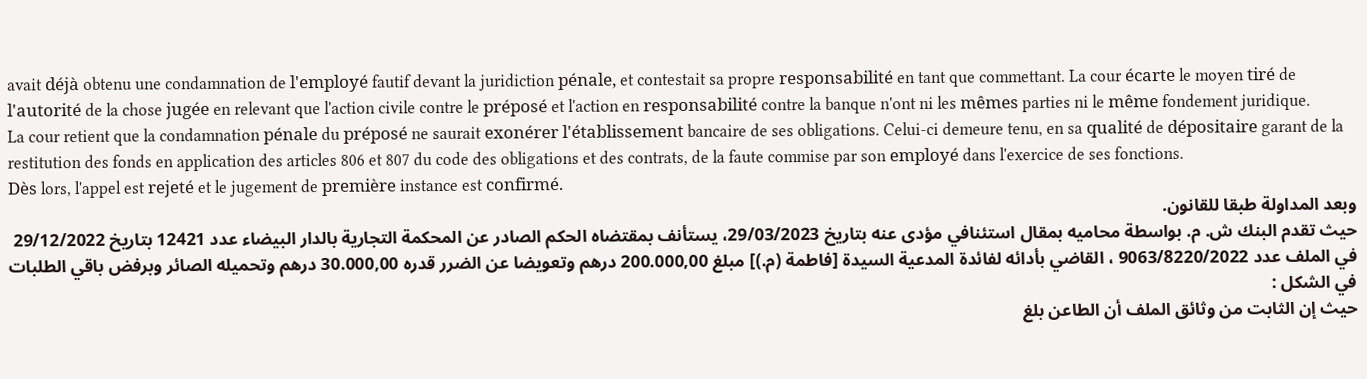avait déjà obtenu une condamnation de l'employé fautif devant la juridiction pénale, et contestait sa propre responsabilité en tant que commettant. La cour écarte le moyen tiré de l'autorité de la chose jugée en relevant que l'action civile contre le préposé et l'action en responsabilité contre la banque n'ont ni les mêmes parties ni le même fondement juridique.
La cour retient que la condamnation pénale du préposé ne saurait exonérer l'établissement bancaire de ses obligations. Celui-ci demeure tenu, en sa qualité de dépositaire garant de la restitution des fonds en application des articles 806 et 807 du code des obligations et des contrats, de la faute commise par son employé dans l'exercice de ses fonctions.
Dès lors, l'appel est rejeté et le jugement de première instance est confirmé.
وبعد المداولة طبقا للقانون.
حيث تقدم البنك ش. م. بواسطة محاميه بمقال استئنافي مؤدى عنه بتاريخ 29/03/2023، يستأنف بمقتضاه الحكم الصادر عن المحكمة التجارية بالدار البيضاء عدد 12421 بتاريخ 29/12/2022 في الملف عدد 9063/8220/2022 ، القاضي بأدائه لفائدة المدعية السيدة [فاطمة (م.)] مبلغ 200.000,00 درهم وتعويضا عن الضرر قدره 30.000,00 درهم وتحميله الصائر وبرفض باقي الطلبات
في الشكل :
حيث إن الثابت من وثائق الملف أن الطاعن بلغ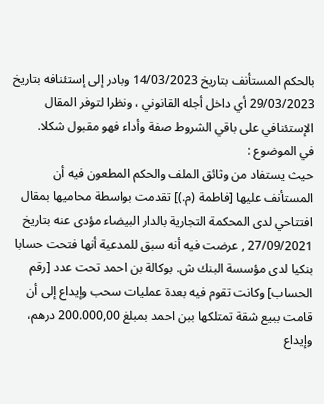بالحكم المستأنف بتاريخ 14/03/2023 وبادر إلى إستئنافه بتاريخ 29/03/2023 أي داخل أجله القانوني ، ونظرا لتوفر المقال الإستئنافي على باقي الشروط صفة وأداء فهو مقبول شكلا.
في الموضوع :
حيث يستفاد من وثائق الملف والحكم المطعون فيه أن المستأنف عليها [فاطمة (م.)] تقدمت بواسطة محاميها بمقال افتتاحي لدى المحكمة التجارية بالدار البيضاء مؤدى عنه بتاريخ 27/09/2021 , عرضت فيه أنه سبق للمدعية أنها فتحت حسابا بنكيا لدى مؤسسة البنك ش. بوكالة بن احمد تحت عدد [رقم الحساب] وكانت تقوم فيه بعدة عمليات سحب وإيداع إلى أن قامت ببيع شقة تمتلكها ببن احمد بمبلغ 200.000,00 درهم، وإيداع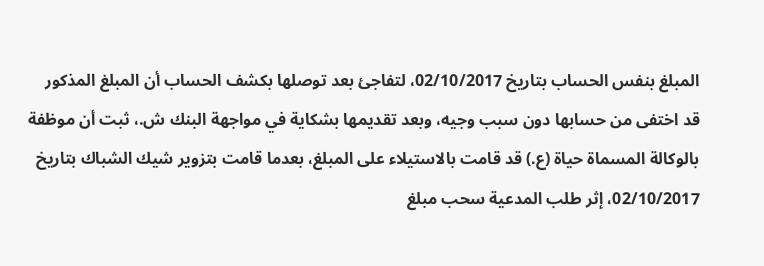المبلغ بنفس الحساب بتاريخ 02/10/2017، لتفاجئ بعد توصلها بكشف الحساب أن المبلغ المذكور قد اختفى من حسابها دون سبب وجيه، وبعد تقديمها بشكاية في مواجهة البنك ش.، ثبت أن موظفة بالوكالة المسماة حياة (ع.) قد قامت بالاستيلاء على المبلغ، بعدما قامت بتزوير شيك الشباك بتاريخ 02/10/2017، إثر طلب المدعية سحب مبلغ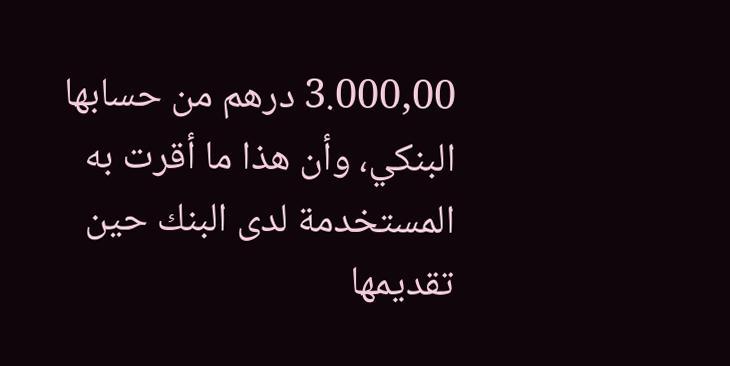3.000,00 درهم من حسابها البنكي، وأن هذا ما أقرت به المستخدمة لدى البنك حين تقديمها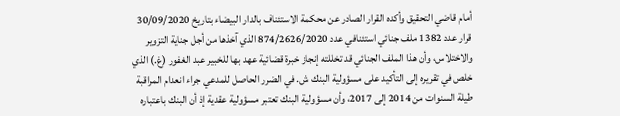أمام قاضي التحقيق وأكده القرار الصادر عن محكمة الاستئناف بالدار البيضاء بتاريخ 30/09/2020 قرار عدد 1382 ملف جنائي استئنافي عدد 874/2626/2020 الذي آخذها من أجل جناية التزوير والاختلاس، وأن هذا الملف الجنائي قد تخللته إنجاز خبرة قضائية عهد بها للخبير عبد الغفور (غ.) الذي خلص في تقريره إلى التأكيد على مسؤولية البنك ش. في الضرر الحاصل للمدعي جراء انعدام المراقبة طيلة السنوات من 2014 إلى 2017، وأن مسؤولية البنك تعتبر مسؤولية عقدية إذ أن البنك باعتباره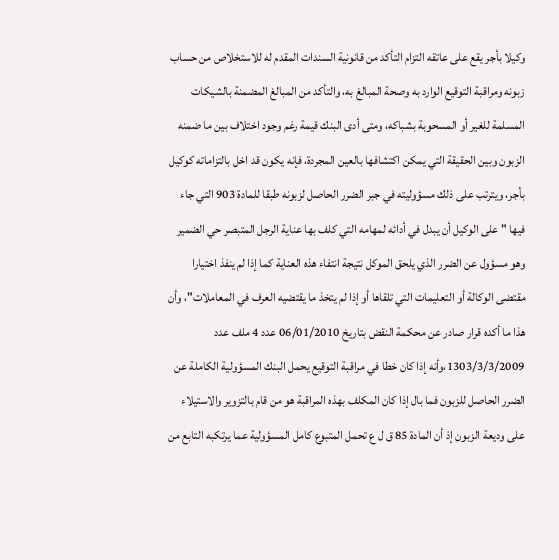وكيلا بأجر يقع على عاتقه التزام التأكد من قانونية السندات المقدم له للاستخلاص من حساب زبونه ومراقبة التوقيع الوارد به وصحة المبالغ به، والتأكد من المبالغ المضمنة بالشيكات المسلمة للغير أو المسحوبة بشباكه، ومتى أدى البنك قيمة رغم وجود اختلاف بين ما ضمنه الزبون وبين الحقيقة التي يمكن اكتشافها بالعين المجردة، فإنه يكون قد اخل بالتزاماته كوكيل بأجر، ويترتب على ذلك مسؤوليته في جبر الضرر الحاصل لزبونه طبقا للمادة 903 التي جاء فيها " على الوكيل أن يبدل في أدائه لمهامه التي كلف بها عناية الرجل المتبصر حي الضمير وهو مسؤول عن الضرر الذي يلحق الموكل نتيجة انتفاء هذه العناية كما إذا لم ينفذ اختيارا مقتضى الوكالة أو التعليمات التي تلقاها أو إذا لم يتخذ ما يقتضيه العرف في المعاملات"، وأن هذا ما أكده قرار صادر عن محكمة النقض بتاريخ 06/01/2010 عدد 4 ملف عدد 1303/3/3/2009،وأنه إذا كان خطا في مراقبة التوقيع يحمل البنك المسؤولية الكاملة عن الضرر الحاصل للزبون فما بال إذا كان المكلف بهذه المراقبة هو من قام بالتزوير والاستيلاء على وديعة الزبون إذ أن المادة 85 ق ل ع تحمل المتبوع كامل المسؤولية عما يرتكبه التابع من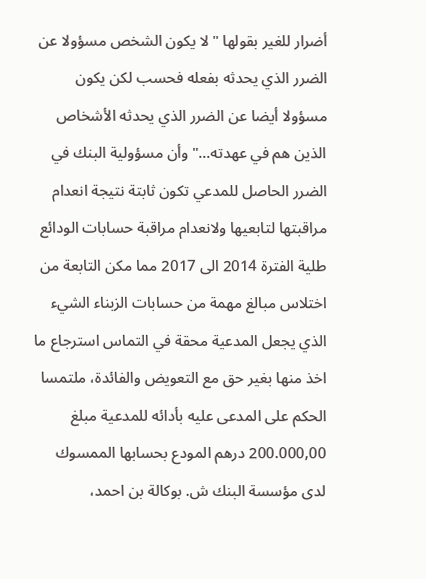أضرار للغير بقولها " لا يكون الشخص مسؤولا عن الضرر الذي يحدثه بفعله فحسب لكن يكون مسؤولا أيضا عن الضرر الذي يحدثه الأشخاص الذين هم في عهدته..." وأن مسؤولية البنك في الضرر الحاصل للمدعي تكون ثابتة نتيجة انعدام مراقبتها لتابعيها ولانعدام مراقبة حسابات الودائع طلية الفترة 2014 الى 2017 مما مكن التابعة من اختلاس مبالغ مهمة من حسابات الزبناء الشيء الذي يجعل المدعية محقة في التماس استرجاع ما اخذ منها بغير حق مع التعويض والفائدة، ملتمسا الحكم على المدعى عليه بأدائه للمدعية مبلغ 200.000,00 درهم المودع بحسابها الممسوك لدى مؤسسة البنك ش. بوكالة بن احمد،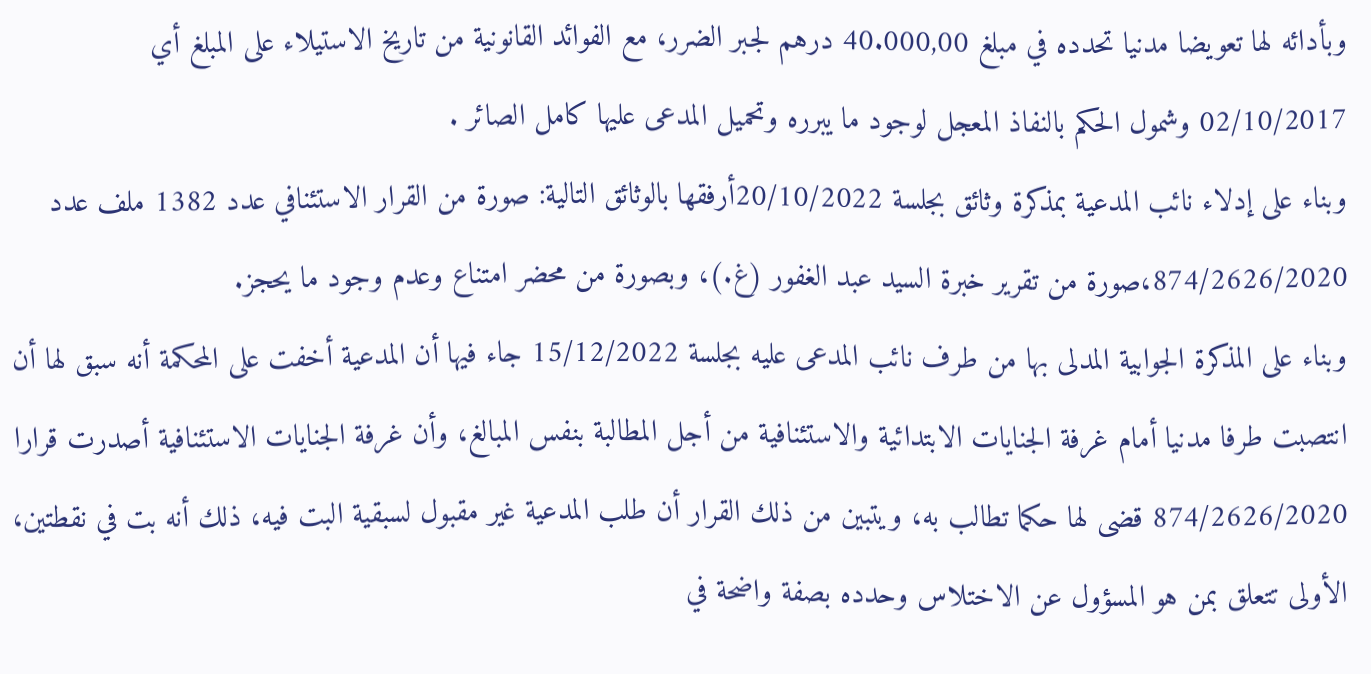وبأدائه لها تعويضا مدنيا تحدده في مبلغ 40.000,00 درهم لجبر الضرر، مع الفوائد القانونية من تاريخ الاستيلاء على المبلغ أي 02/10/2017 وشمول الحكم بالنفاذ المعجل لوجود ما يبرره وتحميل المدعى عليها كامل الصائر .
وبناء على إدلاء نائب المدعية بمذكرة وثائق بجلسة 20/10/2022أرفقها بالوثائق التالية: صورة من القرار الاستئنافي عدد 1382 ملف عدد 874/2626/2020،صورة من تقرير خبرة السيد عبد الغفور (غ.)، وبصورة من محضر امتناع وعدم وجود ما يحجز.
وبناء على المذكرة الجوابية المدلى بها من طرف نائب المدعى عليه بجلسة 15/12/2022 جاء فيها أن المدعية أخفت على المحكمة أنه سبق لها أن انتصبت طرفا مدنيا أمام غرفة الجنايات الابتدائية والاستئنافية من أجل المطالبة بنفس المبالغ، وأن غرفة الجنايات الاستئنافية أصدرت قرارا 874/2626/2020 قضى لها حكما تطالب به، ويتبين من ذلك القرار أن طلب المدعية غير مقبول لسبقية البت فيه، ذلك أنه بت في نقطتين، الأولى تتعلق بمن هو المسؤول عن الاختلاس وحدده بصفة واضحة في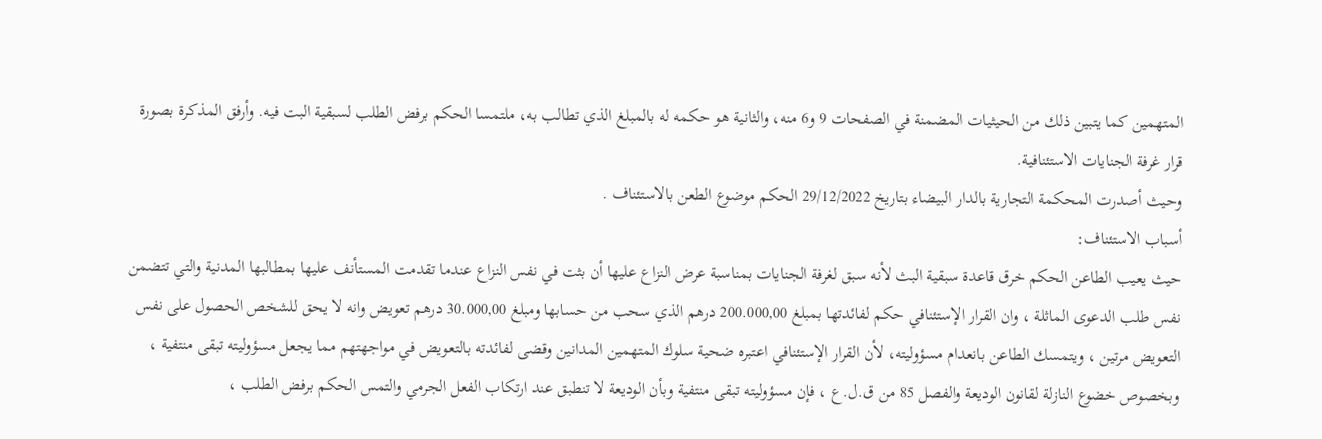المتهمين كما يتبين ذلك من الحيثيات المضمنة في الصفحات 9 و6 منه، والثانية هو حكمه له بالمبلغ الذي تطالب به، ملتمسا الحكم برفض الطلب لسبقية البت فيه. وأرفق المذكرة بصورة قرار غرفة الجنايات الاستئنافية.
وحيث أصدرت المحكمة التجارية بالدار البيضاء بتاريخ 29/12/2022 الحكم موضوع الطعن بالاستئناف .
أسباب الاستئناف:
حيث يعيب الطاعن الحكم خرق قاعدة سبقية البث لأنه سبق لغرفة الجنايات بمناسبة عرض النزاع عليها أن بثت في نفس النزاع عندما تقدمت المستأنف عليها بمطالبها المدنية والتي تتضمن نفس طلب الدعوى الماثلة ، وان القرار الإستئنافي حكم لفائدتها بمبلغ 200.000,00 درهم الذي سحب من حسابها ومبلغ 30.000,00 درهم تعويض وانه لا يحق للشخص الحصول على نفس التعويض مرتين ، ويتمسك الطاعن بانعدام مسؤوليته، لأن القرار الإستئنافي اعتبره ضحية سلوك المتهمين المدانين وقضى لفائدته بالتعويض في مواجهتهم مما يجعل مسؤوليته تبقى منتفية ، وبخصوص خضوع النازلة لقانون الوديعة والفصل 85 من ق.ل.ع ، فإن مسؤوليته تبقى منتفية وبأن الوديعة لا تنطبق عند ارتكاب الفعل الجرمي والتمس الحكم برفض الطلب ،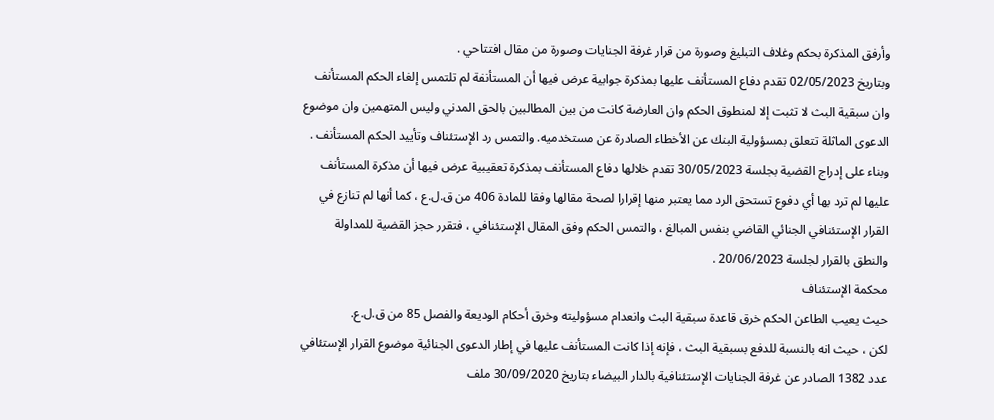وأرفق المذكرة بحكم وغلاف التبليغ وصورة من قرار غرفة الجنايات وصورة من مقال افتتاحي .
وبتاريخ 02/05/2023 تقدم دفاع المستأنف عليها بمذكرة جوابية عرض فيها أن المستأنفة لم تلتمس إلغاء الحكم المستأنف وان سبقية البث لا تثبت إلا لمنطوق الحكم وان العارضة كانت من بين المطالبين بالحق المدني وليس المتهمين وان موضوع الدعوى الماثلة تتعلق بمسؤولية البنك عن الأخطاء الصادرة عن مستخدميه. والتمس رد الإستئناف وتأييد الحكم المستأنف .
وبناء على إدراج القضية بجلسة 30/05/2023 تقدم خلالها دفاع المستأنف بمذكرة تعقيبية عرض فيها أن مذكرة المستأنف عليها لم ترد بها أي دفوع تستحق الرد مما يعتبر منها إقرارا لصحة مقالها وفقا للمادة 406 من ق.ل.ع ، كما أنها لم تنازع في القرار الإستئنافي الجنائي القاضي بنفس المبالغ ، والتمس الحكم وفق المقال الإستئنافي ، فتقرر حجز القضية للمداولة والنطق بالقرار لجلسة 20/06/2023 .
محكمة الإستئناف
حيث يعيب الطاعن الحكم خرق قاعدة سبقية البث وانعدام مسؤوليته وخرق أحكام الوديعة والفصل 85 من ق.ل.ع.
لكن ، حيث انه بالنسبة للدفع بسبقية البث ، فإنه إذا كانت المستأنف عليها في إطار الدعوى الجنائية موضوع القرار الإستئافي عدد 1382 الصادر عن غرفة الجنايات الإستئنافية بالدار البيضاء بتاريخ 30/09/2020 ملف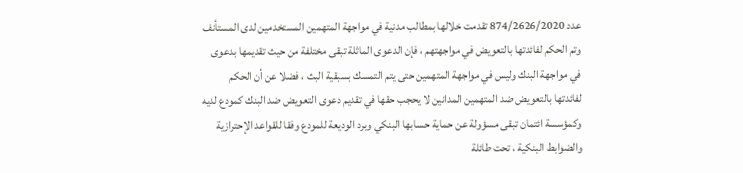عدد 874/2626/2020 تقدمت خلالها بمطالب مدنية في مواجهة المتهمين المستخدمين لدى المستأنف وتم الحكم لفائدتها بالتعويض في مواجهتهم ، فإن الدعوى الماثلة تبقى مختلفة من حيث تقديمها بدعوى في مواجهة البنك وليس في مواجهة المتهمين حتى يتم التمسك بسبقية البث ، فضلا عن أن الحكم لفائدتها بالتعويض ضد المتهمين المدانين لا يحجب حقها في تقديم دعوى التعويض ضد البنك كمودع لديه وكمؤسسة ائتمان تبقى مسؤولة عن حماية حسابها البنكي وبرد الوديعة للمودع وفقا للقواعد الإحترازية والضوابط البنكية ، تحت طائلة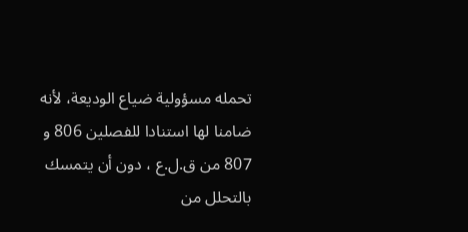تحمله مسؤولية ضياع الوديعة، لأنه ضامنا لها استنادا للفصلين 806 و 807 من ق.ل.ع ، دون أن يتمسك بالتحلل من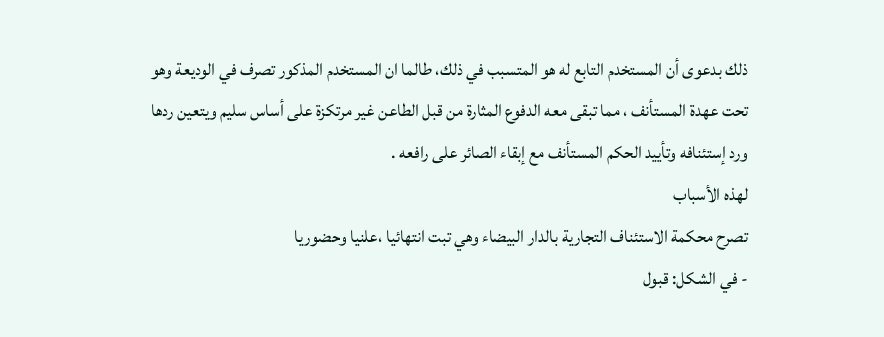ذلك بدعوى أن المستخدم التابع له هو المتسبب في ذلك، طالما ان المستخدم المذكور تصرف في الوديعة وهو تحت عهدة المستأنف ، مما تبقى معه الدفوع المثارة من قبل الطاعن غير مرتكزة على أساس سليم ويتعين ردها ورد إستئنافه وتأييد الحكم المستأنف مع إبقاء الصائر على رافعه .
لهذه الأسباب
تصرح محكمة الاستئناف التجارية بالدار البيضاء وهي تبت انتهائيا ،علنيا وحضوريا
- في الشكل: قبول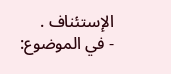الإستئناف .
- في الموضوع: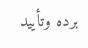برده وتأييد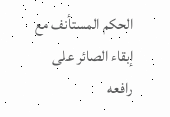الحكم المستأنف مع إبقاء الصائر على رافعه